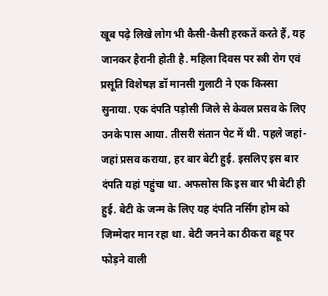खूब पढ़े लिखे लोग भी कैसी-कैसी हरकतें करते हैं, यह जानकर हैरानी होती है. महिला दिवस पर स्त्री रोग एवं प्रसूति विशेषज्ञ डॉ मानसी गुलाटी ने एक किस्सा सुनाया. एक दंपति पड़ोसी जिले से केवल प्रसव के लिए उनके पास आया. तीसरी संतान पेट में थी. पहले जहां-जहां प्रसव कराया, हर बार बेटी हुई. इसलिए इस बार दंपति यहां पहुंचा था. अफसोस कि इस बार भी बेटी ही हुई. बेटी के जन्म के लिए यह दंपति नर्सिंग होम को जिम्मेदार मान रहा था. बेटी जनने का ठीकरा बहू पर फोड़ने वाली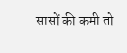सासों की कमी तो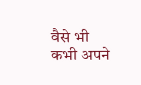वैसे भी कभी अपने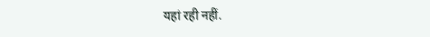यहां रही नहीं.